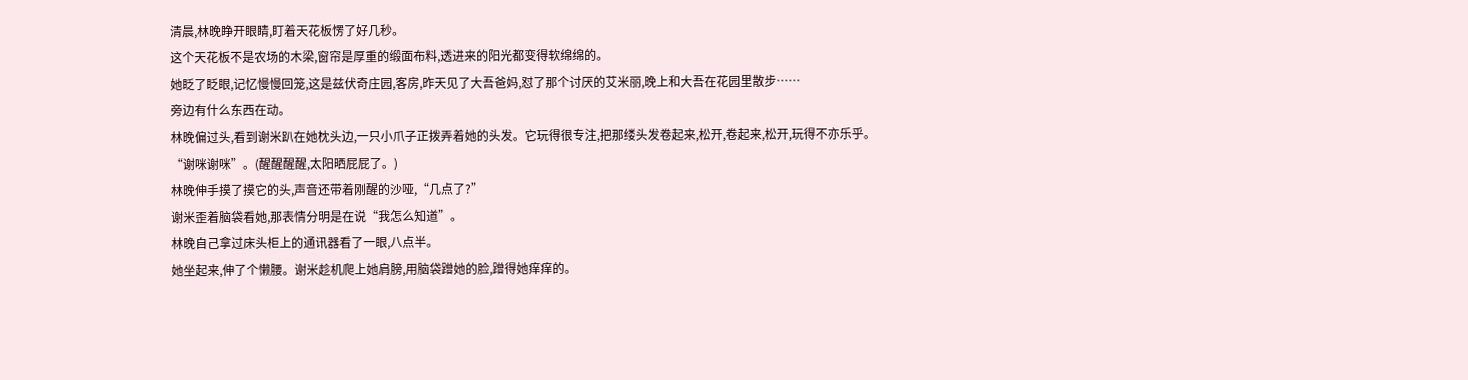清晨,林晚睁开眼睛,盯着天花板愣了好几秒。
这个天花板不是农场的木梁,窗帘是厚重的缎面布料,透进来的阳光都变得软绵绵的。
她眨了眨眼,记忆慢慢回笼,这是兹伏奇庄园,客房,昨天见了大吾爸妈,怼了那个讨厌的艾米丽,晚上和大吾在花园里散步……
旁边有什么东西在动。
林晚偏过头,看到谢米趴在她枕头边,一只小爪子正拨弄着她的头发。它玩得很专注,把那缕头发卷起来,松开,卷起来,松开,玩得不亦乐乎。
“谢咪谢咪”。(醒醒醒醒,太阳晒屁屁了。)
林晚伸手摸了摸它的头,声音还带着刚醒的沙哑,“几点了?”
谢米歪着脑袋看她,那表情分明是在说“我怎么知道”。
林晚自己拿过床头柜上的通讯器看了一眼,八点半。
她坐起来,伸了个懒腰。谢米趁机爬上她肩膀,用脑袋蹭她的脸,蹭得她痒痒的。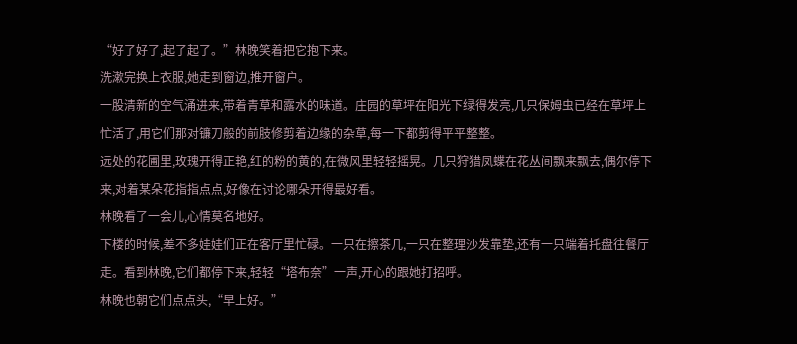“好了好了,起了起了。”林晚笑着把它抱下来。
洗漱完换上衣服,她走到窗边,推开窗户。
一股清新的空气涌进来,带着青草和露水的味道。庄园的草坪在阳光下绿得发亮,几只保姆虫已经在草坪上忙活了,用它们那对镰刀般的前肢修剪着边缘的杂草,每一下都剪得平平整整。
远处的花圃里,玫瑰开得正艳,红的粉的黄的,在微风里轻轻摇晃。几只狩猎凤蝶在花丛间飘来飘去,偶尔停下来,对着某朵花指指点点,好像在讨论哪朵开得最好看。
林晚看了一会儿,心情莫名地好。
下楼的时候,差不多娃娃们正在客厅里忙碌。一只在擦茶几,一只在整理沙发靠垫,还有一只端着托盘往餐厅走。看到林晚,它们都停下来,轻轻“塔布奈”一声,开心的跟她打招呼。
林晚也朝它们点点头,“早上好。”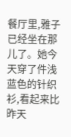餐厅里,雅子已经坐在那儿了。她今天穿了件浅蓝色的针织衫,看起来比昨天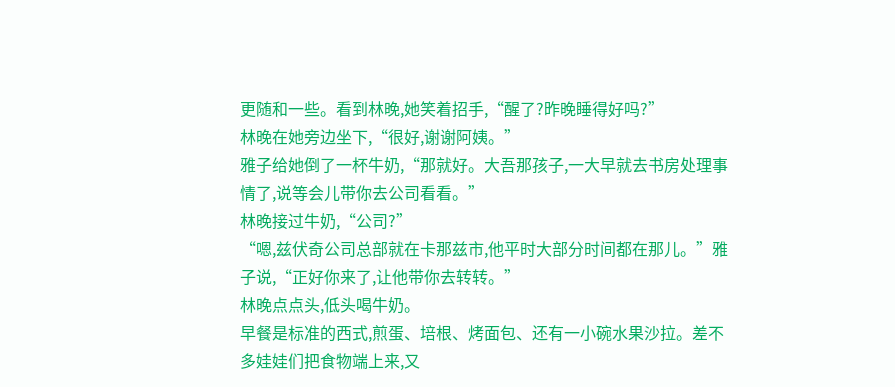更随和一些。看到林晚,她笑着招手,“醒了?昨晚睡得好吗?”
林晚在她旁边坐下,“很好,谢谢阿姨。”
雅子给她倒了一杯牛奶,“那就好。大吾那孩子,一大早就去书房处理事情了,说等会儿带你去公司看看。”
林晚接过牛奶,“公司?”
“嗯,兹伏奇公司总部就在卡那兹市,他平时大部分时间都在那儿。”雅子说,“正好你来了,让他带你去转转。”
林晚点点头,低头喝牛奶。
早餐是标准的西式,煎蛋、培根、烤面包、还有一小碗水果沙拉。差不多娃娃们把食物端上来,又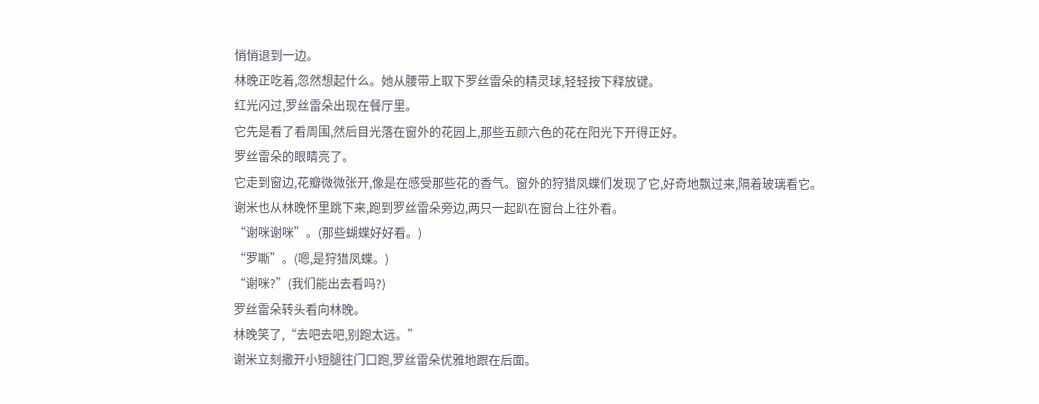悄悄退到一边。
林晚正吃着,忽然想起什么。她从腰带上取下罗丝雷朵的精灵球,轻轻按下释放键。
红光闪过,罗丝雷朵出现在餐厅里。
它先是看了看周围,然后目光落在窗外的花园上,那些五颜六色的花在阳光下开得正好。
罗丝雷朵的眼睛亮了。
它走到窗边,花瓣微微张开,像是在感受那些花的香气。窗外的狩猎凤蝶们发现了它,好奇地飘过来,隔着玻璃看它。
谢米也从林晚怀里跳下来,跑到罗丝雷朵旁边,两只一起趴在窗台上往外看。
“谢咪谢咪”。(那些蝴蝶好好看。)
“罗嘶”。(嗯,是狩猎凤蝶。)
“谢咪?”(我们能出去看吗?)
罗丝雷朵转头看向林晚。
林晚笑了,“去吧去吧,别跑太远。”
谢米立刻撒开小短腿往门口跑,罗丝雷朵优雅地跟在后面。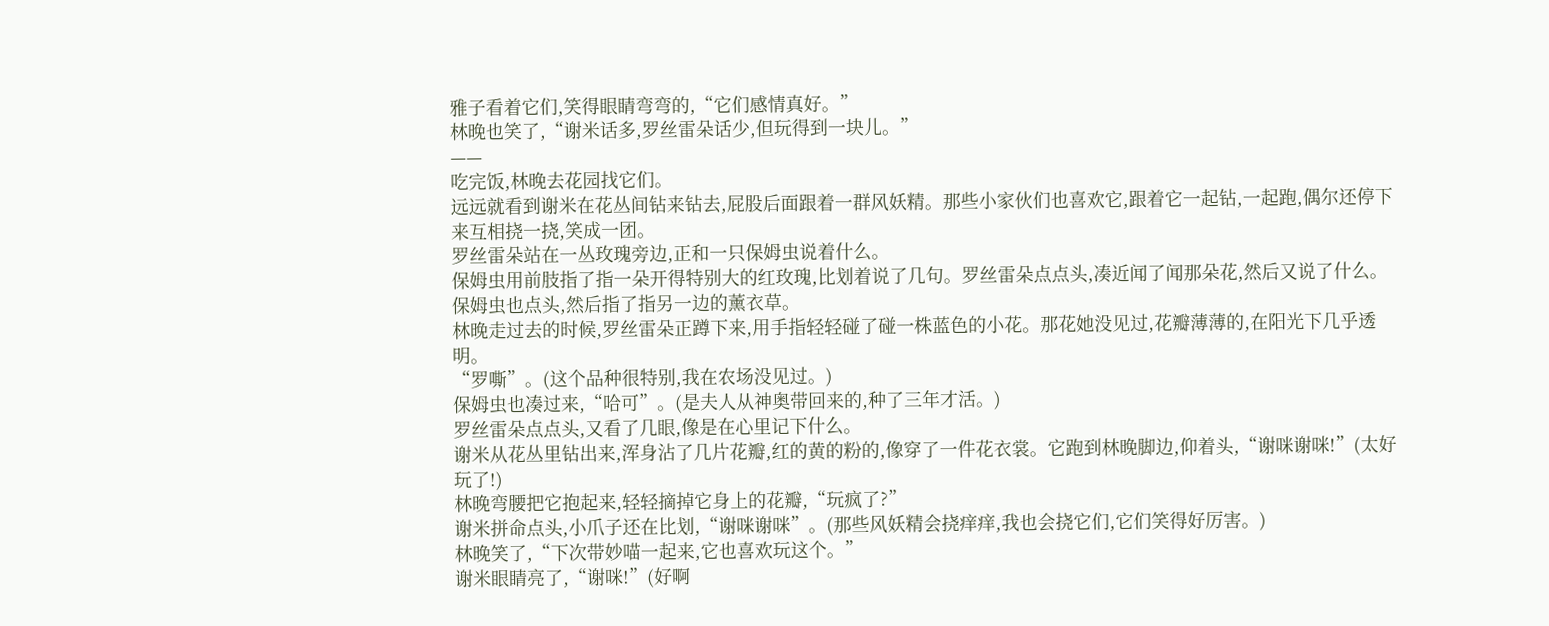雅子看着它们,笑得眼睛弯弯的,“它们感情真好。”
林晚也笑了,“谢米话多,罗丝雷朵话少,但玩得到一块儿。”
——
吃完饭,林晚去花园找它们。
远远就看到谢米在花丛间钻来钻去,屁股后面跟着一群风妖精。那些小家伙们也喜欢它,跟着它一起钻,一起跑,偶尔还停下来互相挠一挠,笑成一团。
罗丝雷朵站在一丛玫瑰旁边,正和一只保姆虫说着什么。
保姆虫用前肢指了指一朵开得特别大的红玫瑰,比划着说了几句。罗丝雷朵点点头,凑近闻了闻那朵花,然后又说了什么。保姆虫也点头,然后指了指另一边的薰衣草。
林晚走过去的时候,罗丝雷朵正蹲下来,用手指轻轻碰了碰一株蓝色的小花。那花她没见过,花瓣薄薄的,在阳光下几乎透明。
“罗嘶”。(这个品种很特别,我在农场没见过。)
保姆虫也凑过来,“哈可”。(是夫人从神奥带回来的,种了三年才活。)
罗丝雷朵点点头,又看了几眼,像是在心里记下什么。
谢米从花丛里钻出来,浑身沾了几片花瓣,红的黄的粉的,像穿了一件花衣裳。它跑到林晚脚边,仰着头,“谢咪谢咪!”(太好玩了!)
林晚弯腰把它抱起来,轻轻摘掉它身上的花瓣,“玩疯了?”
谢米拼命点头,小爪子还在比划,“谢咪谢咪”。(那些风妖精会挠痒痒,我也会挠它们,它们笑得好厉害。)
林晚笑了,“下次带妙喵一起来,它也喜欢玩这个。”
谢米眼睛亮了,“谢咪!”(好啊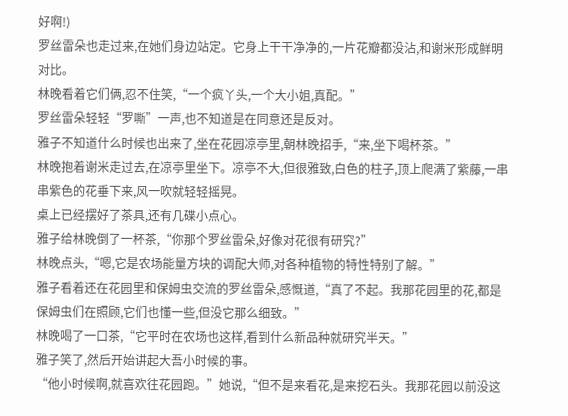好啊!)
罗丝雷朵也走过来,在她们身边站定。它身上干干净净的,一片花瓣都没沾,和谢米形成鲜明对比。
林晚看着它们俩,忍不住笑,“一个疯丫头,一个大小姐,真配。”
罗丝雷朵轻轻“罗嘶”一声,也不知道是在同意还是反对。
雅子不知道什么时候也出来了,坐在花园凉亭里,朝林晚招手,“来,坐下喝杯茶。”
林晚抱着谢米走过去,在凉亭里坐下。凉亭不大,但很雅致,白色的柱子,顶上爬满了紫藤,一串串紫色的花垂下来,风一吹就轻轻摇晃。
桌上已经摆好了茶具,还有几碟小点心。
雅子给林晚倒了一杯茶,“你那个罗丝雷朵,好像对花很有研究?”
林晚点头,“嗯,它是农场能量方块的调配大师,对各种植物的特性特别了解。”
雅子看着还在花园里和保姆虫交流的罗丝雷朵,感慨道,“真了不起。我那花园里的花,都是保姆虫们在照顾,它们也懂一些,但没它那么细致。”
林晚喝了一口茶,“它平时在农场也这样,看到什么新品种就研究半天。”
雅子笑了,然后开始讲起大吾小时候的事。
“他小时候啊,就喜欢往花园跑。”她说,“但不是来看花,是来挖石头。我那花园以前没这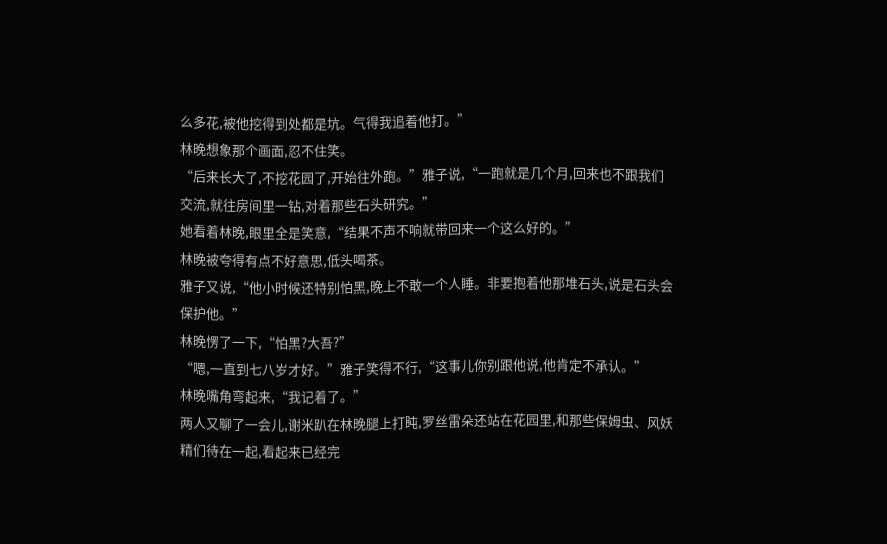么多花,被他挖得到处都是坑。气得我追着他打。”
林晚想象那个画面,忍不住笑。
“后来长大了,不挖花园了,开始往外跑。”雅子说,“一跑就是几个月,回来也不跟我们交流,就往房间里一钻,对着那些石头研究。”
她看着林晚,眼里全是笑意,“结果不声不响就带回来一个这么好的。”
林晚被夸得有点不好意思,低头喝茶。
雅子又说,“他小时候还特别怕黑,晚上不敢一个人睡。非要抱着他那堆石头,说是石头会保护他。”
林晚愣了一下,“怕黑?大吾?”
“嗯,一直到七八岁才好。”雅子笑得不行,“这事儿你别跟他说,他肯定不承认。”
林晚嘴角弯起来,“我记着了。”
两人又聊了一会儿,谢米趴在林晚腿上打盹,罗丝雷朵还站在花园里,和那些保姆虫、风妖精们待在一起,看起来已经完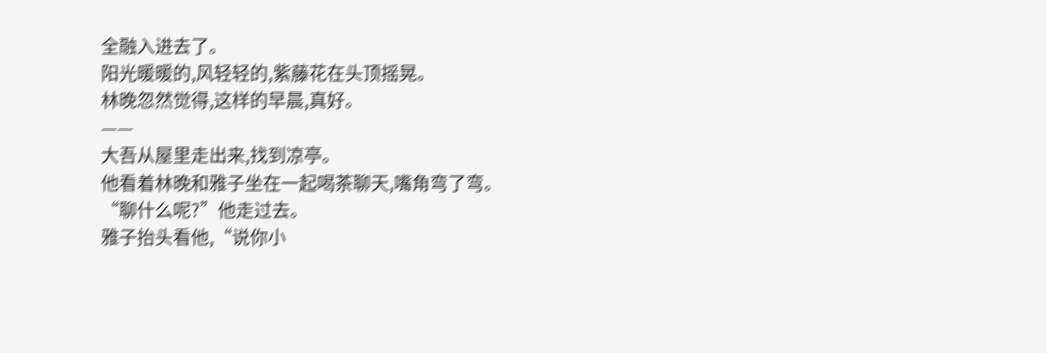全融入进去了。
阳光暖暖的,风轻轻的,紫藤花在头顶摇晃。
林晚忽然觉得,这样的早晨,真好。
——
大吾从屋里走出来,找到凉亭。
他看着林晚和雅子坐在一起喝茶聊天,嘴角弯了弯。
“聊什么呢?”他走过去。
雅子抬头看他,“说你小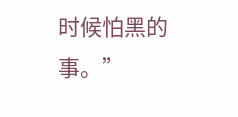时候怕黑的事。”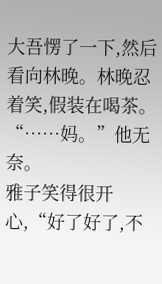大吾愣了一下,然后看向林晚。林晚忍着笑,假装在喝茶。
“……妈。”他无奈。
雅子笑得很开心,“好了好了,不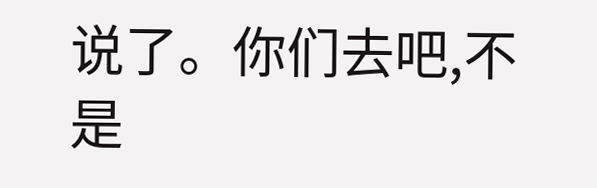说了。你们去吧,不是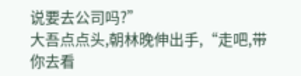说要去公司吗?”
大吾点点头,朝林晚伸出手,“走吧,带你去看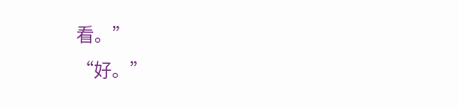看。”
“好。”